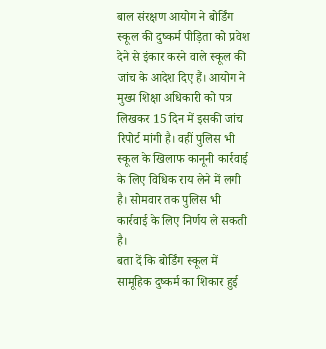बाल संरक्षण आयोग ने बोर्डिंग स्कूल की दुष्कर्म पीड़िता को प्रवेश देने से इंकार करने वाले स्कूल की जांच के आदेश दिए हैं। आयोग ने मुख्य शिक्षा अधिकारी को पत्र लिखकर 15 दिन में इसकी जांच रिपोर्ट मांगी है। वहीं पुलिस भी स्कूल के खिलाफ कानूनी कार्रवाई के लिए विधिक राय लेने में लगी है। सोमवार तक पुलिस भी कार्रवाई के लिए निर्णय ले सकती है।
बता दें कि बोर्डिंग स्कूल में सामूहिक दुष्कर्म का शिकार हुई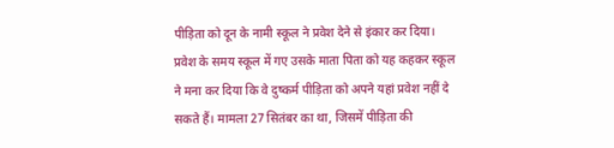पीड़िता को दून के नामी स्कूल ने प्रवेश देने से इंकार कर दिया। प्रवेश के समय स्कूल में गए उसके माता पिता को यह कहकर स्कूल ने मना कर दिया कि वे दुष्कर्म पीड़िता को अपने यहां प्रवेश नहीं दे सकते हैं। मामला 27 सितंबर का था, जिसमें पीड़िता की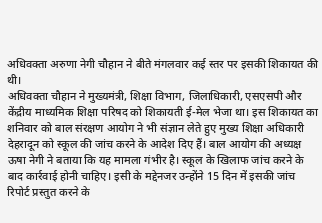अधिवक्ता अरुणा नेगी चौहान ने बीते मंगलवार कई स्तर पर इसकी शिकायत की थी।
अधिवक्ता चौहान ने मुख्यमंत्री, शिक्षा विभाग, जिलाधिकारी, एसएसपी और केंद्रीय माध्यमिक शिक्षा परिषद को शिकायती ई-मेल भेजा था। इस शिकायत का शनिवार को बाल संरक्षण आयोग ने भी संज्ञान लेते हुए मुख्य शिक्षा अधिकारी देहरादून को स्कूल की जांच करने के आदेश दिए हैं। बाल आयोग की अध्यक्ष ऊषा नेगी ने बताया कि यह मामला गंभीर है। स्कूल के खिलाफ जांच करने के बाद कार्रवाई होनी चाहिए। इसी के मद्देनजर उन्होंने 15 दिन में इसकी जांच रिपोर्ट प्रस्तुत करने के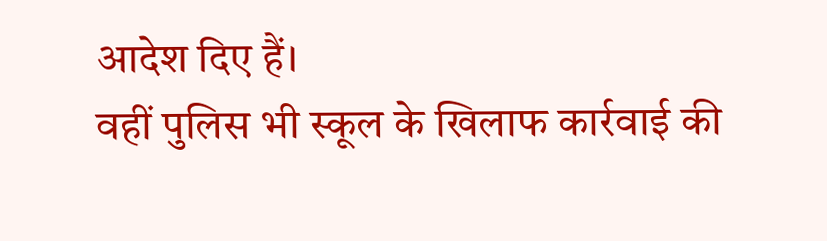आदेश दिए हैं।
वहीं पुलिस भी स्कूल के खिलाफ कार्रवाई की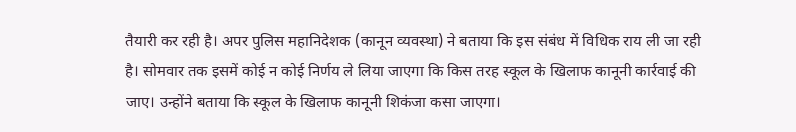तैयारी कर रही है। अपर पुलिस महानिदेशक (कानून व्यवस्था) ने बताया कि इस संबंध में विधिक राय ली जा रही है। सोमवार तक इसमें कोई न कोई निर्णय ले लिया जाएगा कि किस तरह स्कूल के खिलाफ कानूनी कार्रवाई की जाए। उन्होंने बताया कि स्कूल के खिलाफ कानूनी शिकंजा कसा जाएगा।